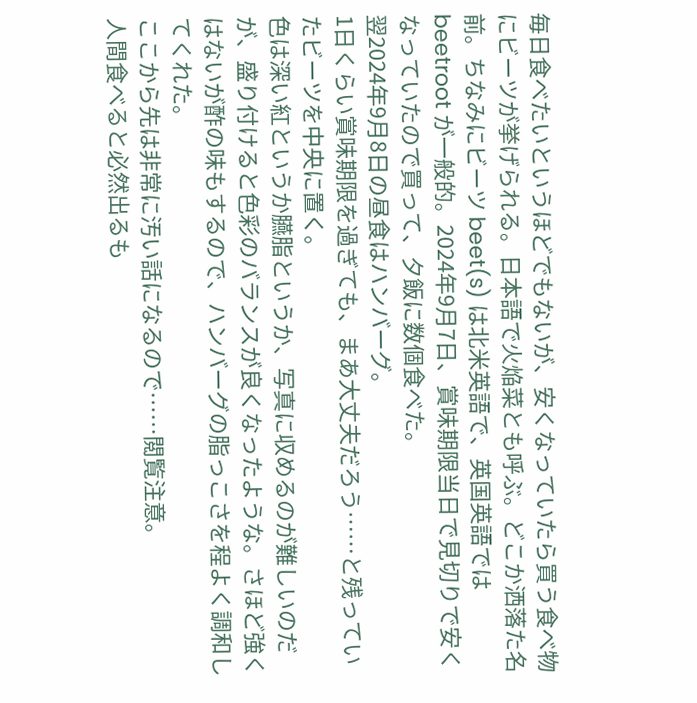毎日食べたいというほどでもないが、安くなっていたら買う食べ物にビーツが挙げられる。日本語で火焔菜とも呼ぶ。どこか洒落た名前。ちなみにビーツ beet(s) は北米英語で、英国英語では beetroot が一般的。2024年9月7日、賞味期限当日で見切りで安くなっていたので買って、夕飯に数個食べた。
翌2024年9月8日の昼食はハンバーグ。
1日くらい賞味期限を過ぎても、まあ大丈夫だろう⋯⋯と残っていたビーツを中央に置く。
色は深い紅というか臙脂というか、写真に収めるのが難しいのだが、盛り付けると色彩のバランスが良くなったような。さほど強くはないが酢の味もするので、ハンバーグの脂っこさを程よく調和してくれた。
ここから先は非常に汚い話になるので⋯⋯閲覧注意。
人間食べると必然出るも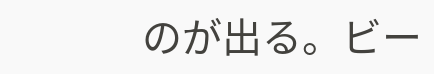のが出る。ビー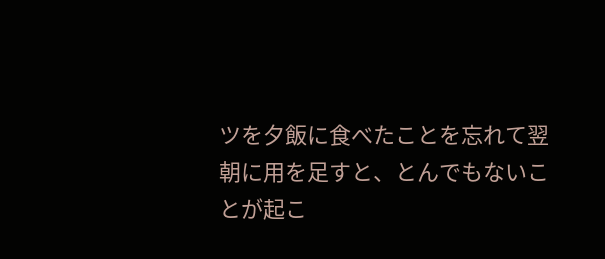ツを夕飯に食べたことを忘れて翌朝に用を足すと、とんでもないことが起こ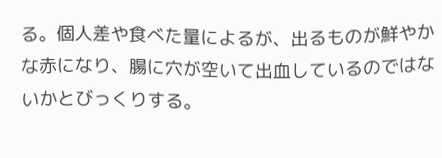る。個人差や食べた量によるが、出るものが鮮やかな赤になり、腸に穴が空いて出血しているのではないかとびっくりする。